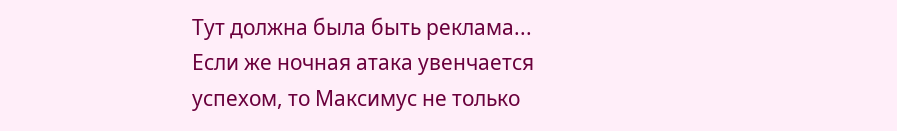Тут должна была быть реклама...
Если же ночная атака увенчается успехом, то Максимус не только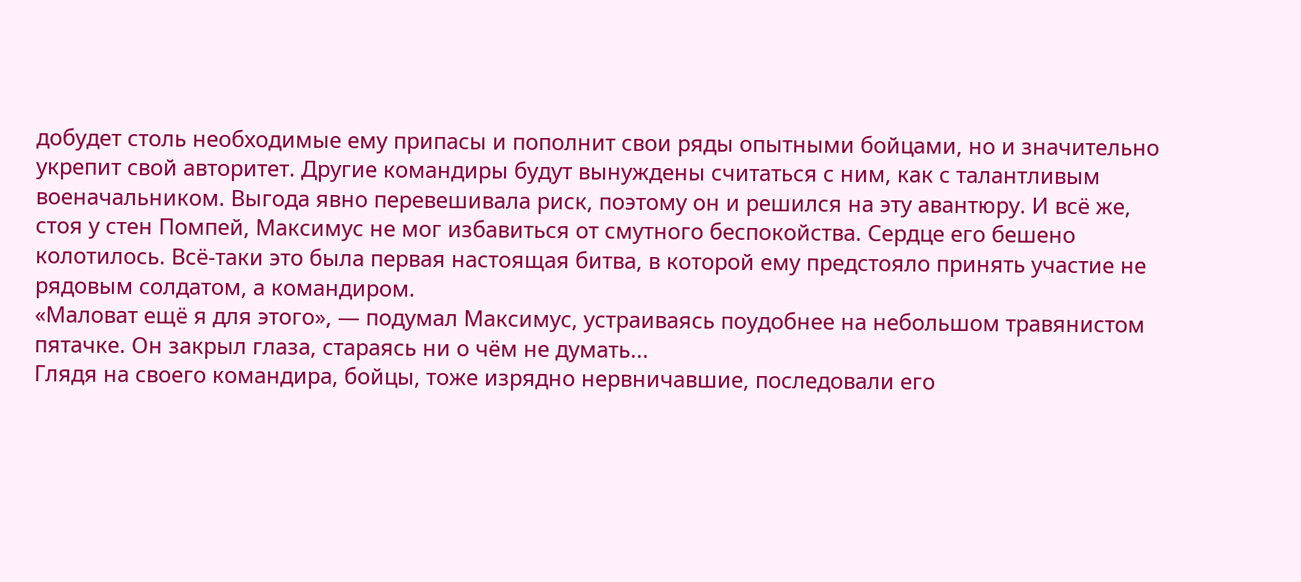добудет столь необходимые ему припасы и пополнит свои ряды опытными бойцами, но и значительно укрепит свой авторитет. Другие командиры будут вынуждены считаться с ним, как с талантливым военачальником. Выгода явно перевешивала риск, поэтому он и решился на эту авантюру. И всё же, стоя у стен Помпей, Максимус не мог избавиться от смутного беспокойства. Сердце его бешено колотилось. Всё-таки это была первая настоящая битва, в которой ему предстояло принять участие не рядовым солдатом, а командиром.
«Маловат ещё я для этого», — подумал Максимус, устраиваясь поудобнее на небольшом травянистом пятачке. Он закрыл глаза, стараясь ни о чём не думать...
Глядя на своего командира, бойцы, тоже изрядно нервничавшие, последовали его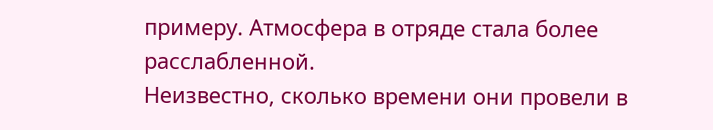примеру. Атмосфера в отряде стала более расслабленной.
Неизвестно, сколько времени они провели в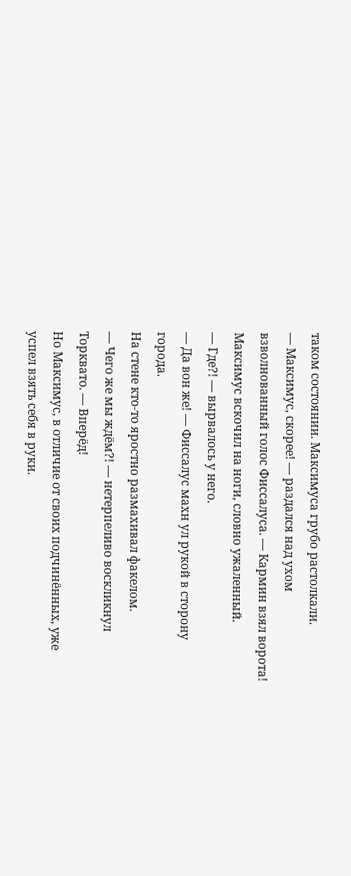таком состоянии. Максимуса грубо растолкали.
— Максимус, скорее! — раздался над ухом взволнованный голос Фиссалуса. — Кармин взял ворота!
Максимус вскочил на ноги, словно ужаленный.
— Где?! — вырвалось у него.
— Да вон же! — Фиссалус махн ул рукой в сторону города.
На стене кто-то яростно размахивал факелом.
— Чего же мы ждём?! — нетерпеливо воскликнул Торквато. — Вперёд!
Но Максимус, в отличие от своих подчинённых, уже успел взять себя в руки.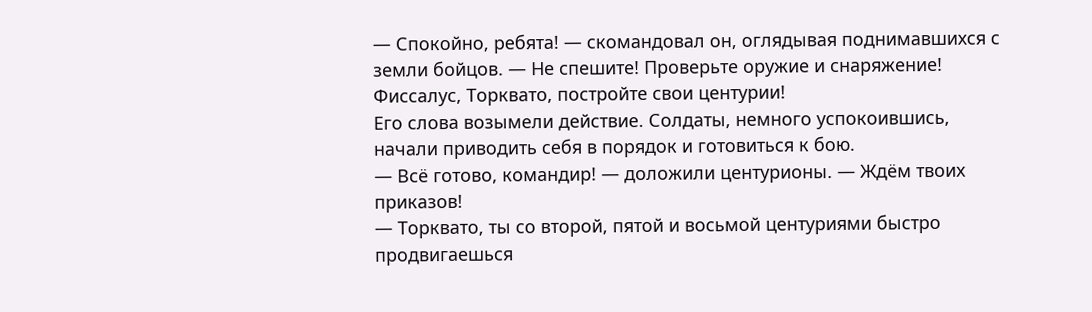— Спокойно, ребята! — скомандовал он, оглядывая поднимавшихся с земли бойцов. — Не спешите! Проверьте оружие и снаряжение! Фиссалус, Торквато, постройте свои центурии!
Его слова возымели действие. Солдаты, немного успокоившись, начали приводить себя в порядок и готовиться к бою.
— Всё готово, командир! — доложили центурионы. — Ждём твоих приказов!
— Торквато, ты со второй, пятой и восьмой центуриями быстро продвигаешься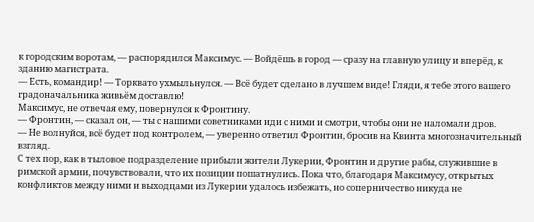к городским воротам, — распорядился Максимус. — Войдёшь в город — сразу на главную улицу и вперёд, к зданию магистрата.
— Есть, командир! — Торквато ухмыльнулся. — Всё будет сделано в лучшем виде! Гляди, я тебе этого вашего градоначальника живьём доставлю!
Максимус, не отвечая ему, повернулся к Фронтину.
— Фронтин, — сказал он, — ты с нашими советниками иди с ними и смотри, чтобы они не наломали дров.
— Не волнуйся, всё будет под контролем, — уверенно ответил Фронтин, бросив на Квинта многозначительный взгляд.
С тех пор, как в тыловое подразделение прибыли жители Лукерии, Фронтин и другие рабы, служившие в римской армии, почувствовали, что их позиции пошатнулись. Пока что, благодаря Максимусу, открытых конфликтов между ними и выходцами из Лукерии удалось избежать, но соперничество никуда не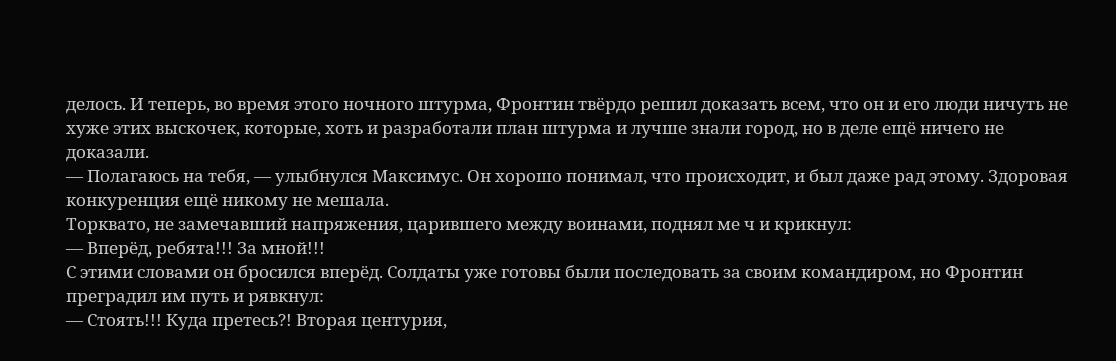делось. И теперь, во время этого ночного штурма, Фронтин твёрдо решил доказать всем, что он и его люди ничуть не хуже этих выскочек, которые, хоть и разработали план штурма и лучше знали город, но в деле ещё ничего не доказали.
— Полагаюсь на тебя, — улыбнулся Максимус. Он хорошо понимал, что происходит, и был даже рад этому. Здоровая конкуренция ещё никому не мешала.
Торквато, не замечавший напряжения, царившего между воинами, поднял ме ч и крикнул:
— Вперёд, ребята!!! За мной!!!
С этими словами он бросился вперёд. Солдаты уже готовы были последовать за своим командиром, но Фронтин преградил им путь и рявкнул:
— Стоять!!! Куда претесь?! Вторая центурия,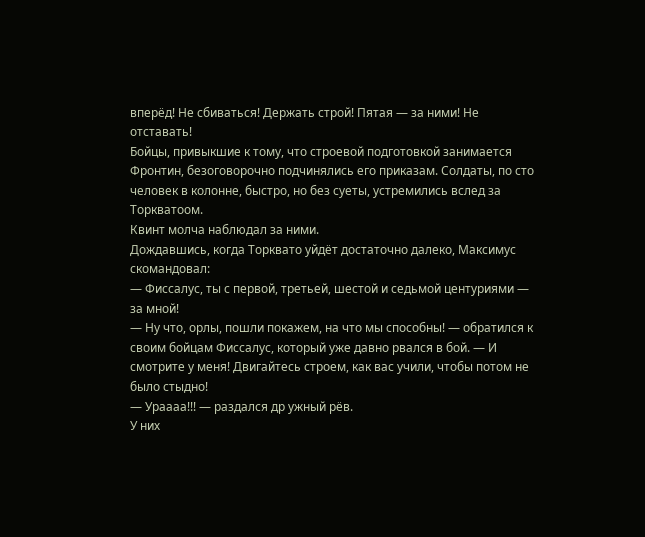вперёд! Не сбиваться! Держать строй! Пятая — за ними! Не отставать!
Бойцы, привыкшие к тому, что строевой подготовкой занимается Фронтин, безоговорочно подчинялись его приказам. Солдаты, по сто человек в колонне, быстро, но без суеты, устремились вслед за Торкватоом.
Квинт молча наблюдал за ними.
Дождавшись, когда Торквато уйдёт достаточно далеко, Максимус скомандовал:
— Фиссалус, ты с первой, третьей, шестой и седьмой центуриями — за мной!
— Ну что, орлы, пошли покажем, на что мы способны! — обратился к своим бойцам Фиссалус, который уже давно рвался в бой. — И смотрите у меня! Двигайтесь строем, как вас учили, чтобы потом не было стыдно!
— Ураааа!!! — раздался др ужный рёв.
У них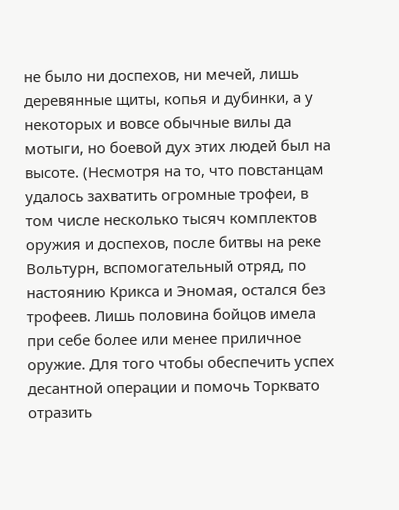не было ни доспехов, ни мечей, лишь деревянные щиты, копья и дубинки, а у некоторых и вовсе обычные вилы да мотыги, но боевой дух этих людей был на высоте. (Несмотря на то, что повстанцам удалось захватить огромные трофеи, в том числе несколько тысяч комплектов оружия и доспехов, после битвы на реке Вольтурн, вспомогательный отряд, по настоянию Крикса и Эномая, остался без трофеев. Лишь половина бойцов имела при себе более или менее приличное оружие. Для того чтобы обеспечить успех десантной операции и помочь Торквато отразить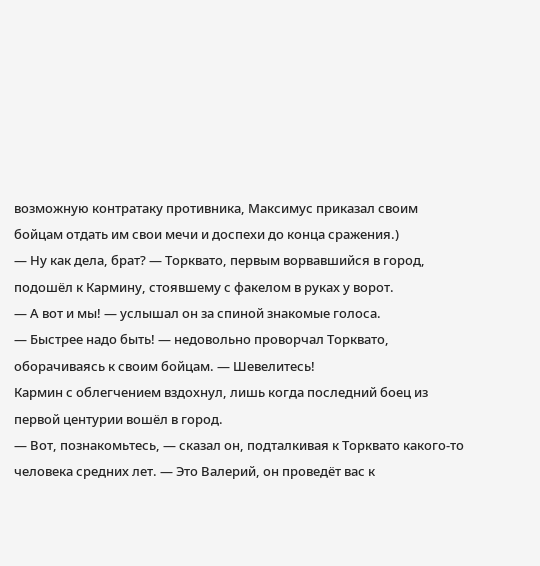возможную контратаку противника, Максимус приказал своим бойцам отдать им свои мечи и доспехи до конца сражения.)
— Ну как дела, брат? — Торквато, первым ворвавшийся в город, подошёл к Кармину, стоявшему с факелом в руках у ворот.
— А вот и мы! — услышал он за спиной знакомые голоса.
— Быстрее надо быть! — недовольно проворчал Торквато, оборачиваясь к своим бойцам. — Шевелитесь!
Кармин с облегчением вздохнул, лишь когда последний боец из первой центурии вошёл в город.
— Вот, познакомьтесь, — сказал он, подталкивая к Торквато какого-то человека средних лет. — Это Валерий, он проведёт вас к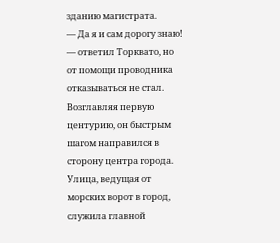зданию магистрата.
— Да я и сам дорогу знаю! — ответил Торквато, но от помощи проводника отказываться не стал.
Возглавляя первую центурию, он быстрым шагом направился в сторону центра города.
Улица, ведущая от морских ворот в город, служила главной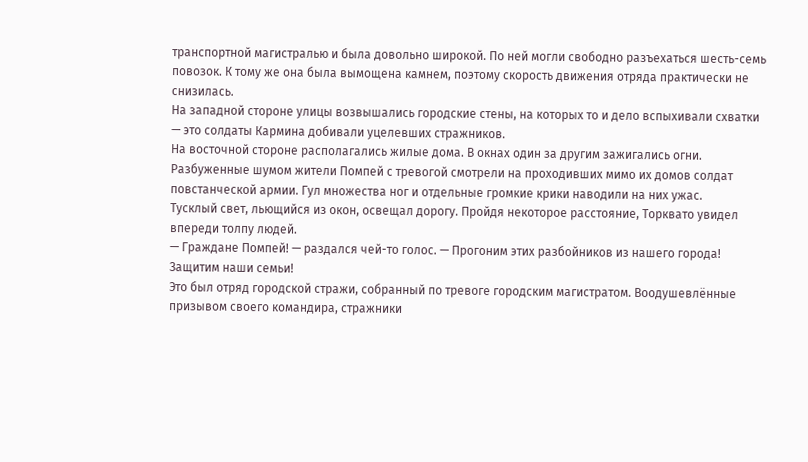транспортной магистралью и была довольно широкой. По ней могли свободно разъехаться шесть-семь повозок. К тому же она была вымощена камнем, поэтому скорость движения отряда практически не снизилась.
На западной стороне улицы возвышались городские стены, на которых то и дело вспыхивали схватки — это солдаты Кармина добивали уцелевших стражников.
На восточной стороне располагались жилые дома. В окнах один за другим зажигались огни. Разбуженные шумом жители Помпей с тревогой смотрели на проходивших мимо их домов солдат повстанческой армии. Гул множества ног и отдельные громкие крики наводили на них ужас.
Тусклый свет, льющийся из окон, освещал дорогу. Пройдя некоторое расстояние, Торквато увидел впереди толпу людей.
— Граждане Помпей! — раздался чей-то голос. — Прогоним этих разбойников из нашего города! Защитим наши семьи!
Это был отряд городской стражи, собранный по тревоге городским магистратом. Воодушевлённые призывом своего командира, стражники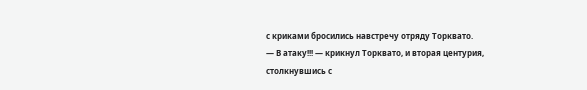с криками бросились навстречу отряду Торквато.
— В атаку!!! — крикнул Торквато, и вторая центурия, столкнувшись с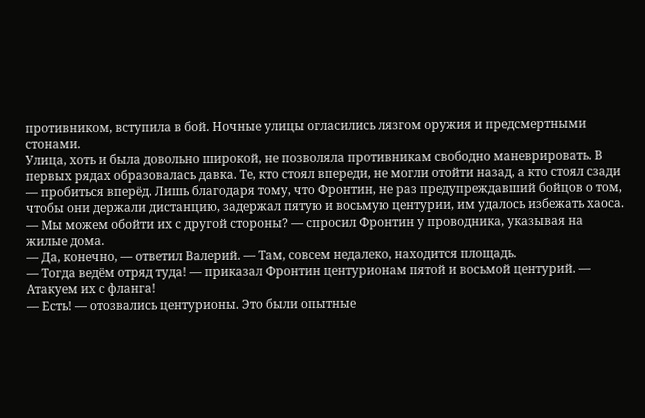противником, вступила в бой. Ночные улицы огласились лязгом оружия и предсмертными стонами.
Улица, хоть и была довольно широкой, не позволяла противникам свободно маневрировать. В первых рядах образовалась давка. Те, кто стоял впереди, не могли отойти назад, а кто стоял сзади — пробиться вперёд. Лишь благодаря тому, что Фронтин, не раз предупреждавший бойцов о том, чтобы они держали дистанцию, задержал пятую и восьмую центурии, им удалось избежать хаоса.
— Мы можем обойти их с другой стороны? — спросил Фронтин у проводника, указывая на жилые дома.
— Да, конечно, — ответил Валерий. — Там, совсем недалеко, находится площадь.
— Тогда ведём отряд туда! — приказал Фронтин центурионам пятой и восьмой центурий. — Атакуем их с фланга!
— Есть! — отозвались центурионы. Это были опытные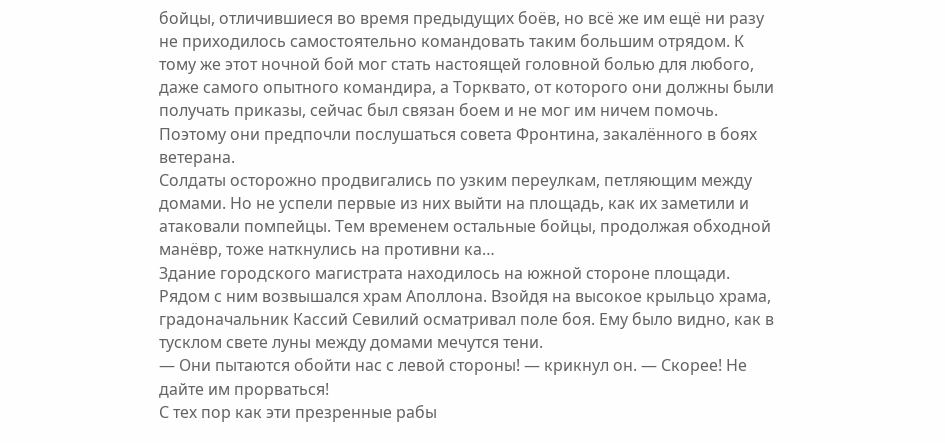бойцы, отличившиеся во время предыдущих боёв, но всё же им ещё ни разу не приходилось самостоятельно командовать таким большим отрядом. К тому же этот ночной бой мог стать настоящей головной болью для любого, даже самого опытного командира, а Торквато, от которого они должны были получать приказы, сейчас был связан боем и не мог им ничем помочь. Поэтому они предпочли послушаться совета Фронтина, закалённого в боях ветерана.
Солдаты осторожно продвигались по узким переулкам, петляющим между домами. Но не успели первые из них выйти на площадь, как их заметили и атаковали помпейцы. Тем временем остальные бойцы, продолжая обходной манёвр, тоже наткнулись на противни ка…
Здание городского магистрата находилось на южной стороне площади. Рядом с ним возвышался храм Аполлона. Взойдя на высокое крыльцо храма, градоначальник Кассий Севилий осматривал поле боя. Ему было видно, как в тусклом свете луны между домами мечутся тени.
— Они пытаются обойти нас с левой стороны! — крикнул он. — Скорее! Не дайте им прорваться!
С тех пор как эти презренные рабы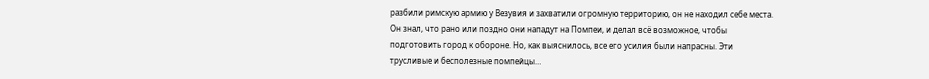разбили римскую армию у Везувия и захватили огромную территорию, он не находил себе места. Он знал, что рано или поздно они нападут на Помпеи, и делал всё возможное, чтобы подготовить город к обороне. Но, как выяснилось, все его усилия были напрасны. Эти трусливые и бесполезные помпейцы…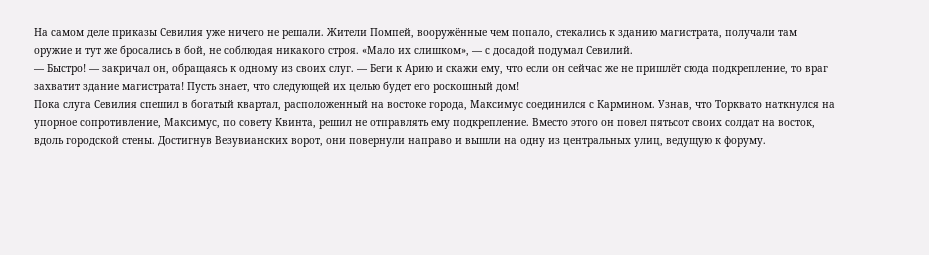На самом деле приказы Севилия уже ничего не решали. Жители Помпей, вооружённые чем попало, стекались к зданию магистрата, получали там оружие и тут же бросались в бой, не соблюдая никакого строя. «Мало их слишком», — с досадой подумал Севилий.
— Быстро! — закричал он, обращаясь к одному из своих слуг. — Беги к Арию и скажи ему, что если он сейчас же не пришлёт сюда подкрепление, то враг захватит здание магистрата! Пусть знает, что следующей их целью будет его роскошный дом!
Пока слуга Севилия спешил в богатый квартал, расположенный на востоке города, Максимус соединился с Кармином. Узнав, что Торквато наткнулся на упорное сопротивление, Максимус, по совету Квинта, решил не отправлять ему подкрепление. Вместо этого он повел пятьсот своих солдат на восток, вдоль городской стены. Достигнув Везувианских ворот, они повернули направо и вышли на одну из центральных улиц, ведущую к форуму.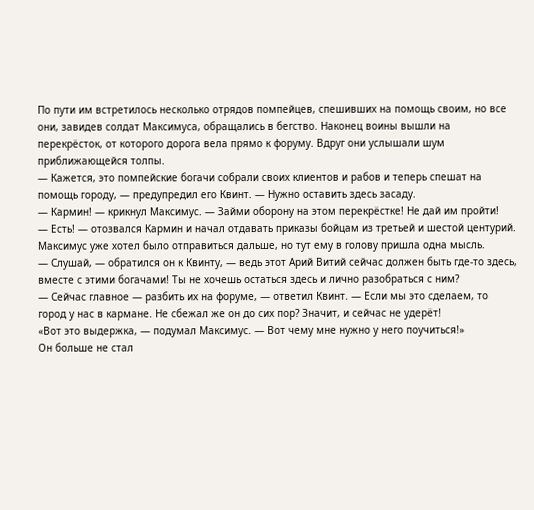По пути им встретилось несколько отрядов помпейцев, спешивших на помощь своим, но все они, завидев солдат Максимуса, обращались в бегство. Наконец воины вышли на перекрёсток, от которого дорога вела прямо к форуму. Вдруг они услышали шум приближающейся толпы.
— Кажется, это помпейские богачи собрали своих клиентов и рабов и теперь спешат на помощь городу, — предупредил его Квинт. — Нужно оставить здесь засаду.
— Кармин! — крикнул Максимус. — Займи оборону на этом перекрёстке! Не дай им пройти!
— Есть! — отозвался Кармин и начал отдавать приказы бойцам из третьей и шестой центурий.
Максимус уже хотел было отправиться дальше, но тут ему в голову пришла одна мысль.
— Слушай, — обратился он к Квинту, — ведь этот Арий Витий сейчас должен быть где-то здесь, вместе с этими богачами! Ты не хочешь остаться здесь и лично разобраться с ним?
— Сейчас главное — разбить их на форуме, — ответил Квинт. — Если мы это сделаем, то город у нас в кармане. Не сбежал же он до сих пор? Значит, и сейчас не удерёт!
«Вот это выдержка, — подумал Максимус. — Вот чему мне нужно у него поучиться!»
Он больше не стал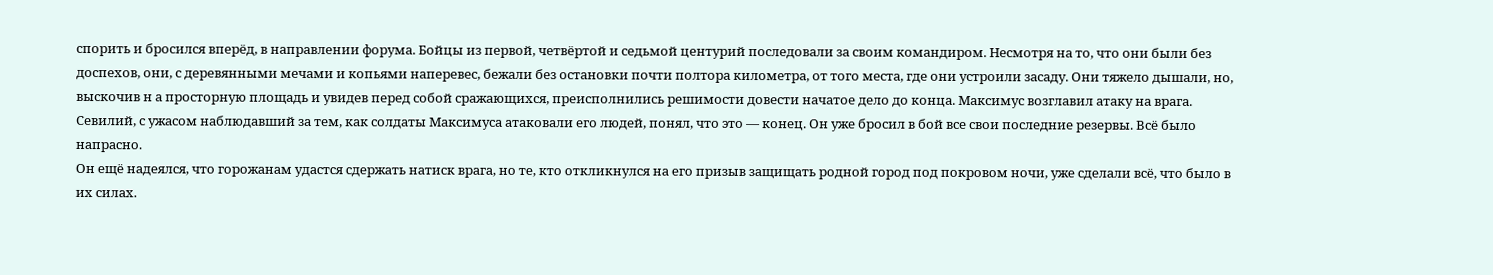спорить и бросился вперёд, в направлении форума. Бойцы из первой, четвёртой и седьмой центурий последовали за своим командиром. Несмотря на то, что они были без доспехов, они, с деревянными мечами и копьями наперевес, бежали без остановки почти полтора километра, от того места, где они устроили засаду. Они тяжело дышали, но, выскочив н а просторную площадь и увидев перед собой сражающихся, преисполнились решимости довести начатое дело до конца. Максимус возглавил атаку на врага.
Севилий, с ужасом наблюдавший за тем, как солдаты Максимуса атаковали его людей, понял, что это — конец. Он уже бросил в бой все свои последние резервы. Всё было напрасно.
Он ещё надеялся, что горожанам удастся сдержать натиск врага, но те, кто откликнулся на его призыв защищать родной город под покровом ночи, уже сделали всё, что было в их силах.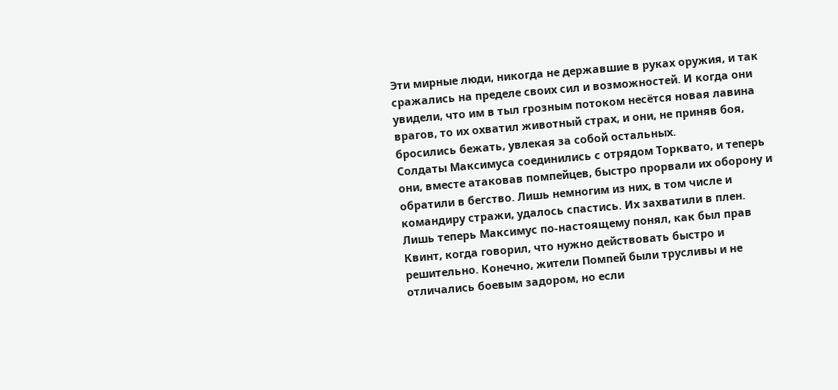Эти мирные люди, никогда не державшие в руках оружия, и так сражались на пределе своих сил и возможностей. И когда они увидели, что им в тыл грозным потоком несётся новая лавина врагов, то их охватил животный страх, и они, не приняв боя, бросились бежать, увлекая за собой остальных.
Солдаты Максимуса соединились с отрядом Торквато, и теперь они, вместе атаковав помпейцев, быстро прорвали их оборону и обратили в бегство. Лишь немногим из них, в том числе и командиру стражи, удалось спастись. Их захватили в плен.
Лишь теперь Максимус по-настоящему понял, как был прав Квинт, когда говорил, что нужно действовать быстро и решительно. Конечно, жители Помпей были трусливы и не отличались боевым задором, но если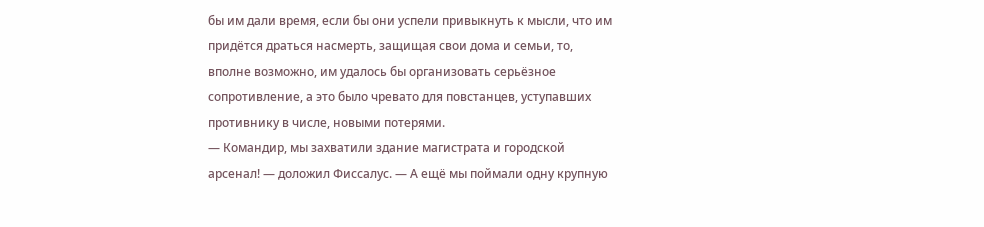бы им дали время, если бы они успели привыкнуть к мысли, что им придётся драться насмерть, защищая свои дома и семьи, то, вполне возможно, им удалось бы организовать серьёзное сопротивление, а это было чревато для повстанцев, уступавших противнику в числе, новыми потерями.
— Командир, мы захватили здание магистрата и городской арсенал! — доложил Фиссалус. — А ещё мы поймали одну крупную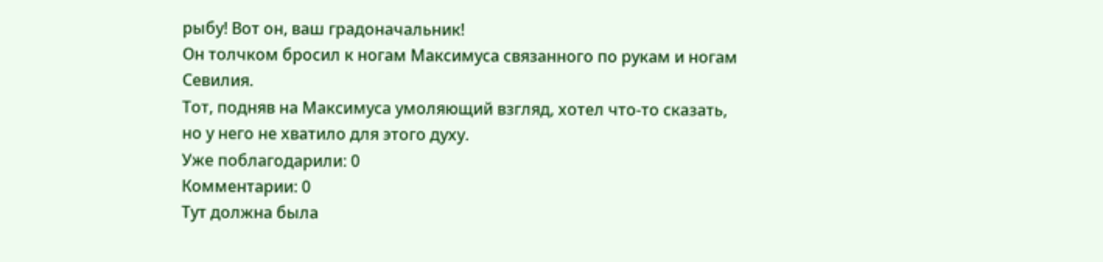рыбу! Вот он, ваш градоначальник!
Он толчком бросил к ногам Максимуса связанного по рукам и ногам Севилия.
Тот, подняв на Максимуса умоляющий взгляд, хотел что-то сказать, но у него не хватило для этого духу.
Уже поблагодарили: 0
Комментарии: 0
Тут должна была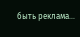быть реклама...